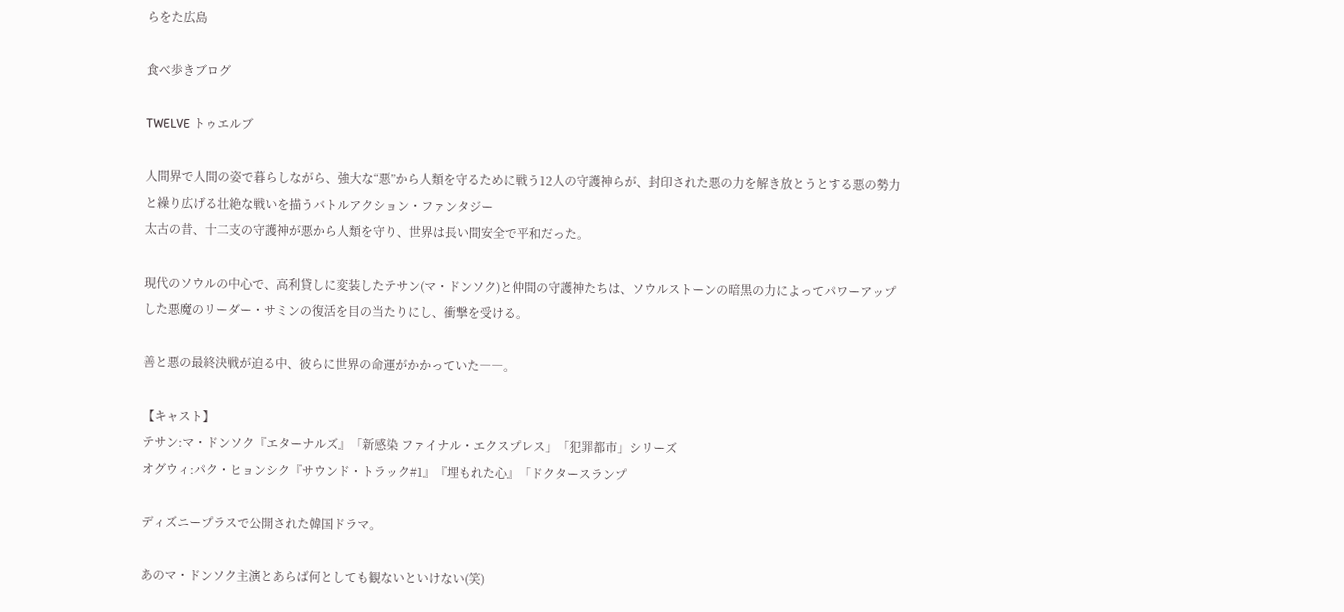らをた広島

食べ歩きブログ

TWELVE トゥエルブ

人間界で人間の姿で暮らしながら、強大な“悪”から人類を守るために戦う12人の守護神らが、封印された悪の力を解き放とうとする悪の勢力と繰り広げる壮絶な戦いを描うバトルアクション・ファンタジー
太古の昔、十二支の守護神が悪から人類を守り、世界は長い間安全で平和だった。

現代のソウルの中心で、高利貸しに変装したテサン(マ・ドンソク)と仲間の守護神たちは、ソウルストーンの暗黒の力によってパワーアップした悪魔のリーダー・サミンの復活を目の当たりにし、衝撃を受ける。

善と悪の最終決戦が迫る中、彼らに世界の命運がかかっていた――。

【キャスト】
テサン:マ・ドンソク『エターナルズ』「新感染 ファイナル・エクスプレス」「犯罪都市」シリーズ
オグウィ:パク・ヒョンシク『サウンド・トラック#1』『埋もれた心』「ドクタースランプ

ディズニープラスで公開された韓国ドラマ。

あのマ・ドンソク主演とあらば何としても観ないといけない(笑)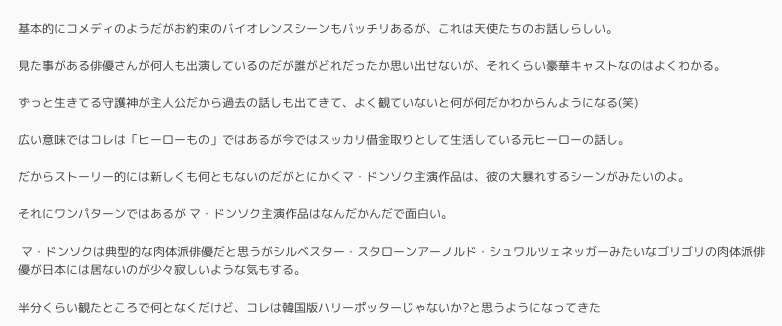基本的にコメディのようだがお約束のバイオレンスシーンもバッチリあるが、これは天使たちのお話しらしい。

見た事がある俳優さんが何人も出演しているのだが誰がどれだったか思い出せないが、それくらい豪華キャストなのはよくわかる。

ずっと生きてる守護神が主人公だから過去の話しも出てきて、よく観ていないと何が何だかわからんようになる(笑)

広い意味ではコレは「ヒーローもの」ではあるが今ではスッカリ借金取りとして生活している元ヒーローの話し。

だからストーリー的には新しくも何ともないのだがとにかくマ・ドンソク主演作品は、彼の大暴れするシーンがみたいのよ。

それにワンパターンではあるが マ・ドンソク主演作品はなんだかんだで面白い。

 マ・ドンソクは典型的な肉体派俳優だと思うがシルベスター・スタローンアーノルド・シュワルツェネッガーみたいなゴリゴリの肉体派俳優が日本には居ないのが少々寂しいような気もする。

半分くらい観たところで何となくだけど、コレは韓国版ハリーポッターじゃないか?と思うようになってきた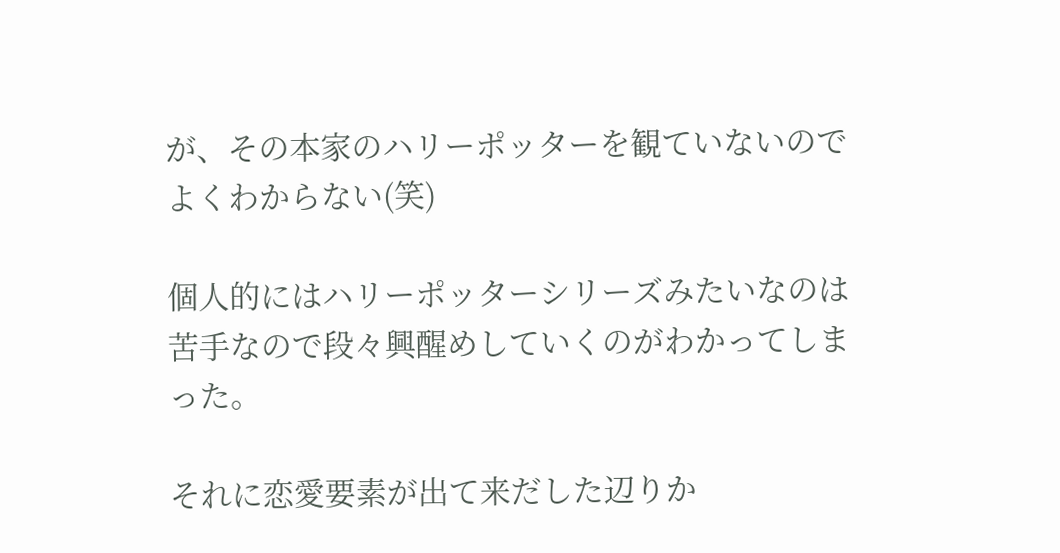が、その本家のハリーポッターを観ていないのでよくわからない(笑)

個人的にはハリーポッターシリーズみたいなのは苦手なので段々興醒めしていくのがわかってしまった。

それに恋愛要素が出て来だした辺りか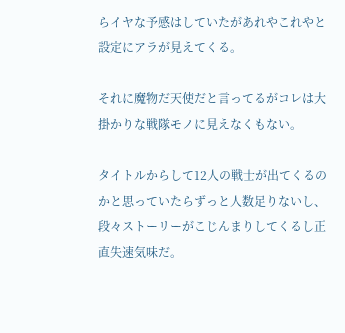らイヤな予感はしていたがあれやこれやと設定にアラが見えてくる。

それに魔物だ天使だと言ってるがコレは大掛かりな戦隊モノに見えなくもない。

タイトルからして12人の戦士が出てくるのかと思っていたらずっと人数足りないし、段々ストーリーがこじんまりしてくるし正直失速気味だ。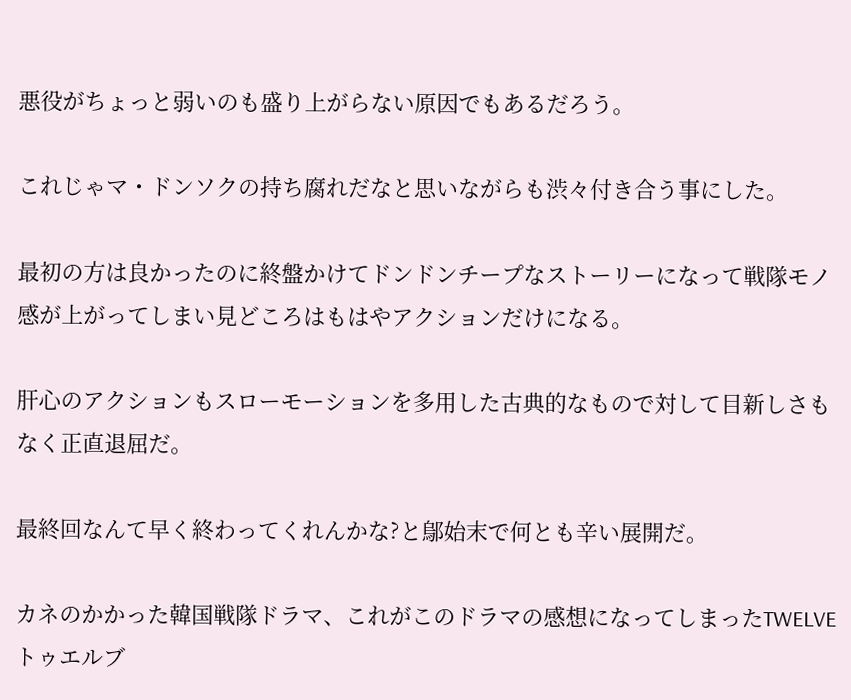悪役がちょっと弱いのも盛り上がらない原因でもあるだろう。

これじゃマ・ドンソクの持ち腐れだなと思いながらも渋々付き合う事にした。

最初の方は良かったのに終盤かけてドンドンチープなストーリーになって戦隊モノ感が上がってしまい見どころはもはやアクションだけになる。

肝心のアクションもスローモーションを多用した古典的なもので対して目新しさもなく正直退屈だ。

最終回なんて早く終わってくれんかな?と鄔始末で何とも辛い展開だ。

カネのかかった韓国戦隊ドラマ、これがこのドラマの感想になってしまったTWELVE トゥエルブ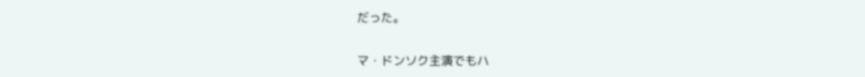だった。

マ・ドンソク主演でもハ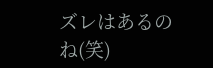ズレはあるのね(笑)